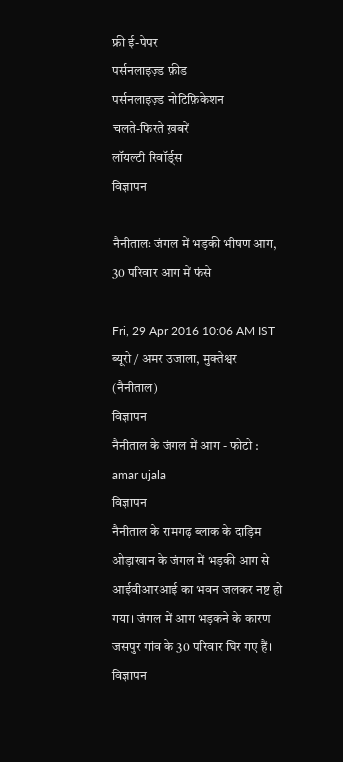फ्री ई-पेपर
पर्सनलाइज़्ड फ़ीड
पर्सनलाइज़्ड नोटिफ़िकेशन
चलते-फिरते ख़बरें
लॉयल्टी रिवॉर्ड्स
विज्ञापन

नैनीतालः जंगल में भड़की भीषण आग, 30 परिवार आग में फंसे

Fri, 29 Apr 2016 10:06 AM IST
ब्यूरो / अमर उजाला, मुक्तेश्वर (नैनीताल)
विज्ञापन
नैनीताल के जंगल में आग - फोटो : amar ujala
विज्ञापन
नैनीताल के रामगढ़ ब्लाक के दाड़िम ओड़ाखान के जंगल में भड़की आग से आईवीआरआई का भवन जलकर नष्ट हो गया। जंगल में आग भड़कने के कारण जसपुर गांव के 30 परिवार घिर गए हैं।
विज्ञापन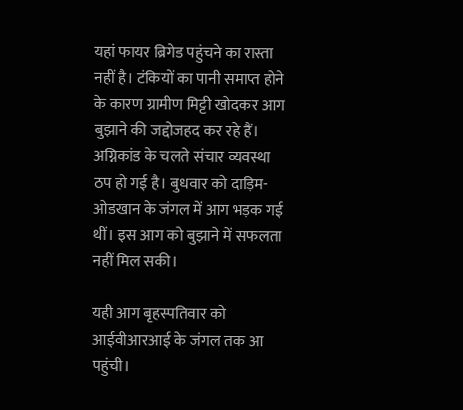यहां फायर ब्रिगेड पहुंचने का रास्ता नहीं है। टंकियों का पानी समाप्त होने के कारण ग्रामीण मिट्टी खोदकर आग बुझाने की जद्दोजहद कर रहे हैं। अग्निकांड के चलते संचार व्यवस्था ठप हो गई है। बुधवार को दाड़िम-ओडखान के जंगल में आग भड़क गई थीं। इस आग को बुझाने में सफलता नहीं मिल सकी।

यही आग बृहस्पतिवार को आईवीआरआई के जंगल तक आ पहुंची।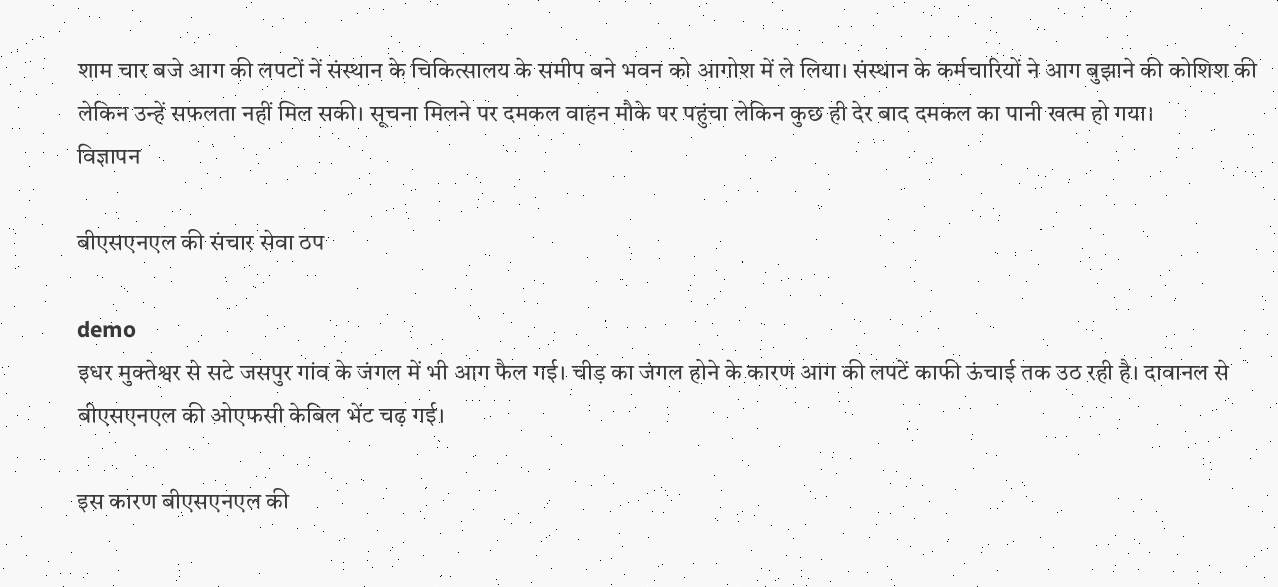शाम चार बजे आग की लपटों नें संस्थान के चिकित्सालय के समीप बने भवन को आगोश में ले लिया। संस्थान के कर्मचारियों ने आग बुझाने की कोशिश की लेकिन उन्हें सफलता नहीं मिल सकी। सूचना मिलने पर दमकल वाहन मौके पर पहुंचा लेकिन कुछ ही देर बाद दमकल का पानी खत्म हो गया।
विज्ञापन

बीएसएनएल की संचार सेवा ठप

demo
इधर मुक्तेश्वर से सटे जसपुर गांव के जंगल में भी आग फैल गई। चीड़ का जंगल होने के कारण आग की लपटें काफी ऊंचाई तक उठ रही है। दावानल से बीएसएनएल की ओएफसी केबिल भेंट चढ़ गई।

इस कारण बीएसएनएल की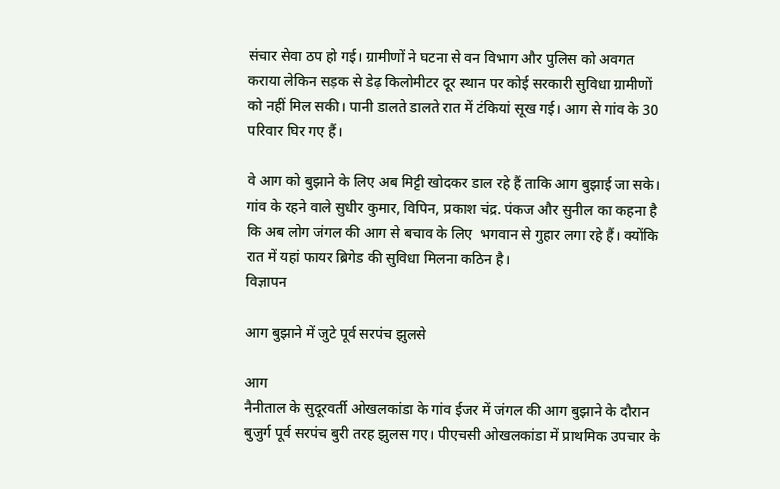संचार सेवा ठप हो गई। ग्रामीणों ने घटना से वन विभाग और पुलिस को अवगत कराया लेकिन सड़क से डेढ़ किलोमीटर दूर स्थान पर कोई सरकारी सुविधा ग्रामीणों को नहीं मिल सकी। पानी डालते डालते रात में टंकियां सूख गई। आग से गांव के 30 परिवार घिर गए हैं।

वे आग को बुझाने के लिए अब मिट्टी खोदकर डाल रहे हैं ताकि आग बुझाई जा सके। गांव के रहने वाले सुधीर कुमार, विपिन, प्रकाश चंद्र. पंकज और सुनील का कहना है कि अब लोग जंगल की आग से बचाव के लिए  भगवान से गुहार लगा रहे हैं। क्योंकि रात में यहां फायर ब्रिगेड की सुविधा मिलना कठिन है।
विज्ञापन

आग बुझाने में जुटे पूर्व सरपंच झुलसे

आग
नैनीताल के सुदूरवर्ती ओखलकांडा के गांव ईजर में जंगल की आग बुझाने के दौरान बुजुर्ग पूर्व सरपंच बुरी तरह झुलस गए। पीएचसी ओखलकांडा में प्राथमिक उपचार के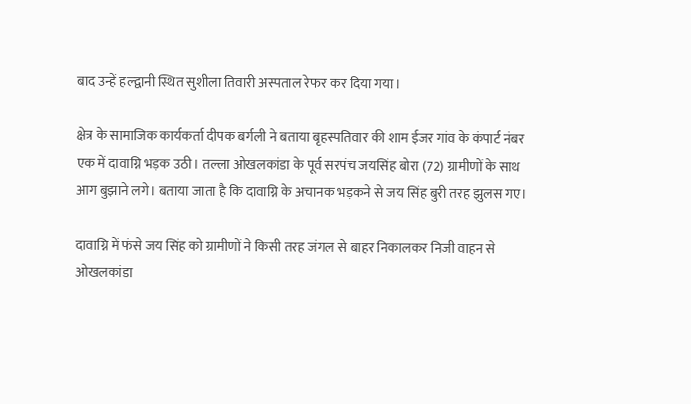बाद उन्हें हल्द्वानी स्थित सुशीला तिवारी अस्पताल रेफर कर दिया गया।

क्षेत्र के सामाजिक कार्यकर्ता दीपक बर्गली ने बताया बृहस्पतिवार की शाम ईजर गांव के कंपार्ट नंबर एक में दावाग्नि भड़क उठी। तल्ला ओखलकांडा के पूर्व सरपंच जयसिंह बोरा (72) ग्रामीणों के साथ आग बुझाने लगे। बताया जाता है कि दावाग्नि के अचानक भड़कने से जय सिंह बुरी तरह झुलस गए।

दावाग्नि में फंसे जय सिंह को ग्रामीणों ने किसी तरह जंगल से बाहर निकालकर निजी वाहन से ओखलकांडा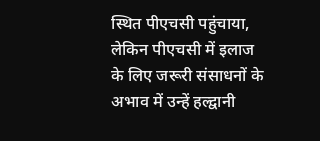स्थित पीएचसी पहुंचाया, लेकिन पीएचसी में इलाज के लिए जरूरी संसाधनों के अभाव में उन्हें हल्द्वानी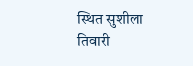स्थित सुशीला तिवारी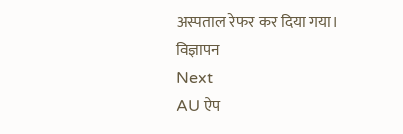अस्पताल रेफर कर दिया गया।
विज्ञापन
Next
AU ऐप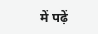में पढ़ें